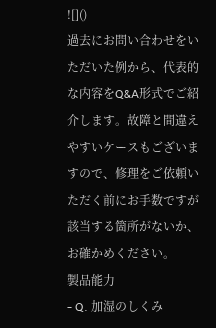![]()
過去にお問い合わせをいただいた例から、代表的な内容をQ&A形式でご紹介します。故障と間違えやすいケースもございますので、修理をご依頼いただく前にお手数ですが該当する箇所がないか、お確かめください。
製品能力
- Q. 加湿のしくみ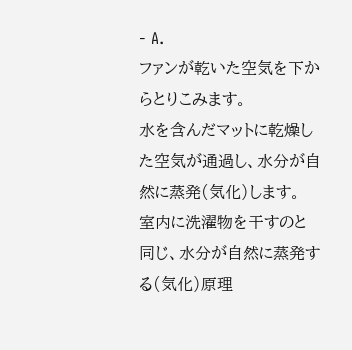- A.
ファンが乾いた空気を下からとりこみます。
水を含んだマットに乾燥した空気が通過し、水分が自然に蒸発(気化)します。
室内に洗濯物を干すのと同じ、水分が自然に蒸発する(気化)原理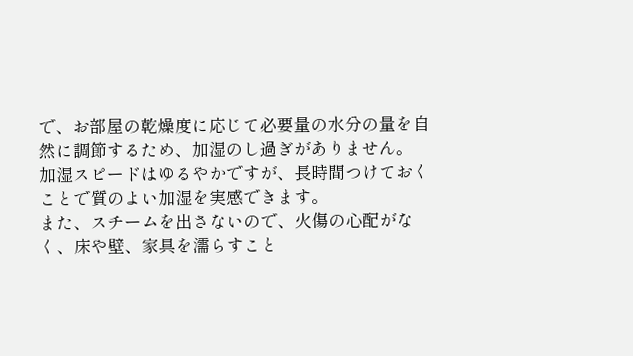で、お部屋の乾燥度に応じて必要量の水分の量を自然に調節するため、加湿のし過ぎがありません。
加湿スピードはゆるやかですが、長時間つけておくことで質のよい加湿を実感できます。
また、スチームを出さないので、火傷の心配がなく、床や壁、家具を濡らすこと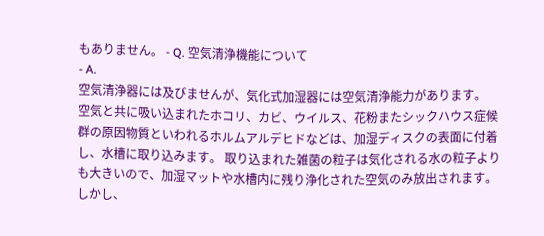もありません。 - Q. 空気清浄機能について
- A.
空気清浄器には及びませんが、気化式加湿器には空気清浄能力があります。
空気と共に吸い込まれたホコリ、カビ、ウイルス、花粉またシックハウス症候群の原因物質といわれるホルムアルデヒドなどは、加湿ディスクの表面に付着し、水槽に取り込みます。 取り込まれた雑菌の粒子は気化される水の粒子よりも大きいので、加湿マットや水槽内に残り浄化された空気のみ放出されます。
しかし、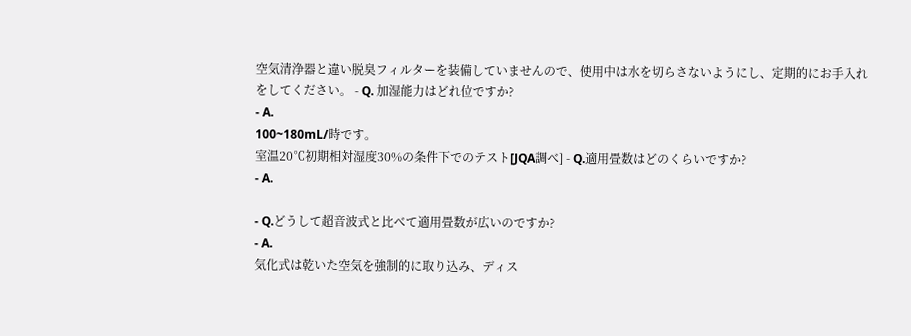空気清浄器と違い脱臭フィルターを装備していませんので、使用中は水を切らさないようにし、定期的にお手入れをしてください。 - Q. 加湿能力はどれ位ですか?
- A.
100~180mL/時です。
室温20℃初期相対湿度30%の条件下でのテスト[JQA調べ] - Q.適用畳数はどのくらいですか?
- A.

- Q.どうして超音波式と比べて適用畳数が広いのですか?
- A.
気化式は乾いた空気を強制的に取り込み、ディス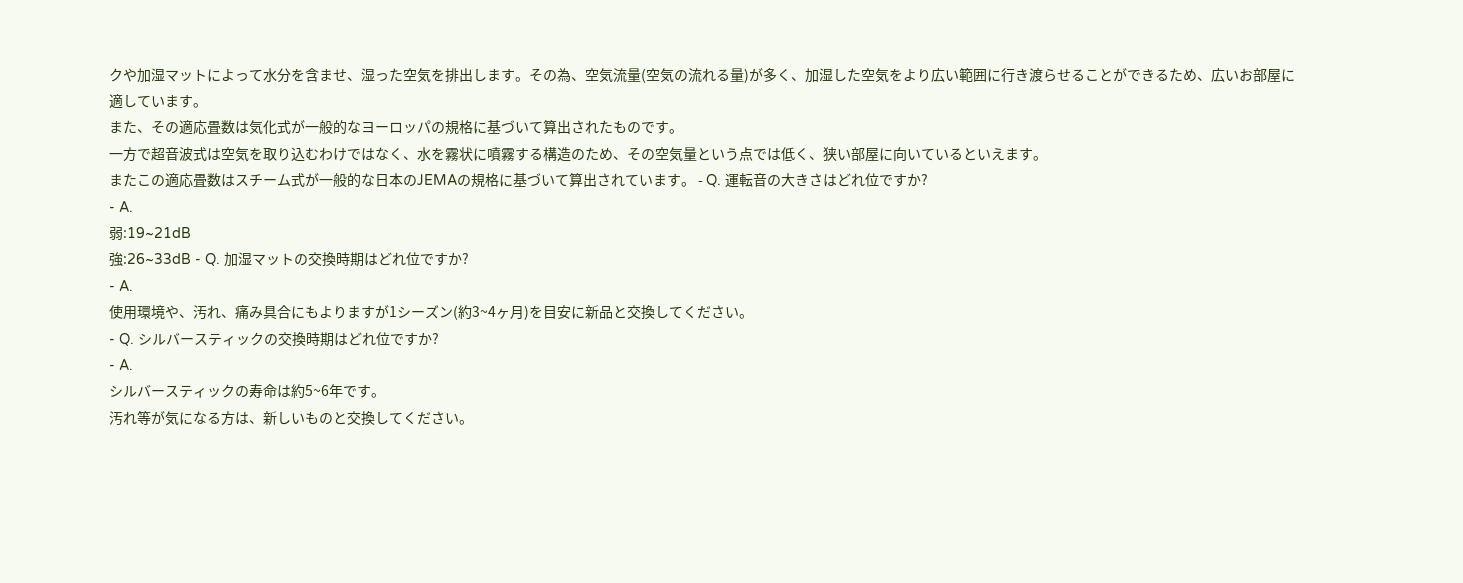クや加湿マットによって水分を含ませ、湿った空気を排出します。その為、空気流量(空気の流れる量)が多く、加湿した空気をより広い範囲に行き渡らせることができるため、広いお部屋に適しています。
また、その適応畳数は気化式が一般的なヨーロッパの規格に基づいて算出されたものです。
一方で超音波式は空気を取り込むわけではなく、水を霧状に噴霧する構造のため、その空気量という点では低く、狭い部屋に向いているといえます。
またこの適応畳数はスチーム式が一般的な日本のJEMAの規格に基づいて算出されています。 - Q. 運転音の大きさはどれ位ですか?
- A.
弱:19~21dB
強:26~33dB - Q. 加湿マットの交換時期はどれ位ですか?
- A.
使用環境や、汚れ、痛み具合にもよりますが1シーズン(約3~4ヶ月)を目安に新品と交換してください。
- Q. シルバースティックの交換時期はどれ位ですか?
- A.
シルバースティックの寿命は約5~6年です。
汚れ等が気になる方は、新しいものと交換してください。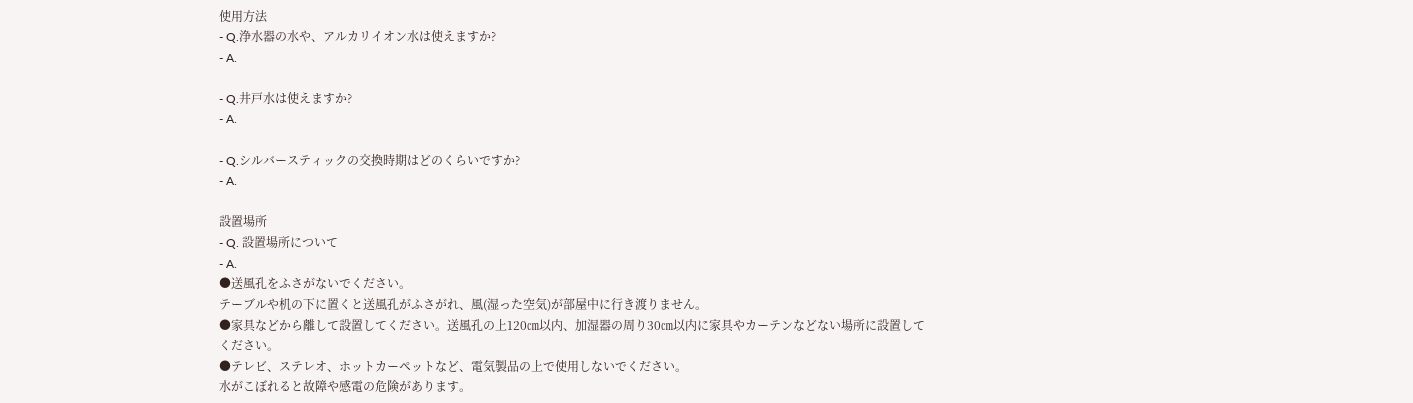使用方法
- Q.浄水器の水や、アルカリイオン水は使えますか?
- A.

- Q.井戸水は使えますか?
- A.

- Q.シルバースティックの交換時期はどのくらいですか?
- A.

設置場所
- Q. 設置場所について
- A.
●送風孔をふさがないでください。
テーブルや机の下に置くと送風孔がふさがれ、風(湿った空気)が部屋中に行き渡りません。
●家具などから離して設置してください。送風孔の上120㎝以内、加湿器の周り30㎝以内に家具やカーテンなどない場所に設置してください。
●テレビ、ステレオ、ホットカーペットなど、電気製品の上で使用しないでください。
水がこぼれると故障や感電の危険があります。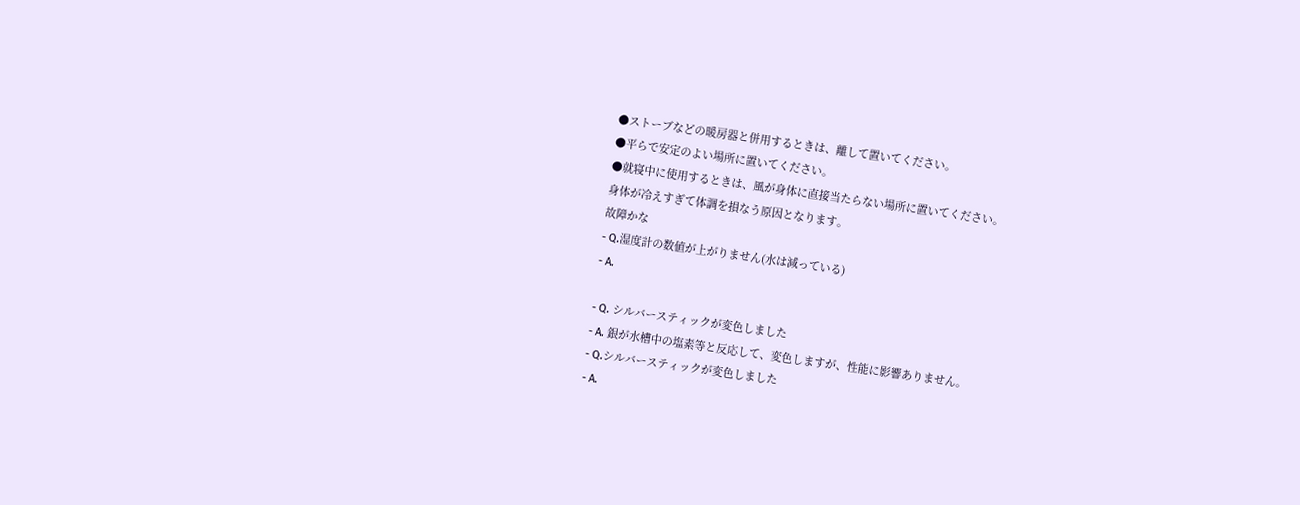●ストーブなどの暖房器と併用するときは、離して置いてください。
●平らで安定のよい場所に置いてください。
●就寝中に使用するときは、風が身体に直接当たらない場所に置いてください。
身体が冷えすぎて体調を損なう原因となります。
故障かな
- Q.湿度計の数値が上がりません(水は減っている)
- A.

- Q. シルバースティックが変色しました
- A. 銀が水槽中の塩素等と反応して、変色しますが、性能に影響ありません。
- Q.シルバースティックが変色しました
- A.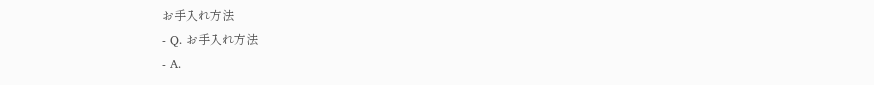お手入れ方法
- Q. お手入れ方法
- A.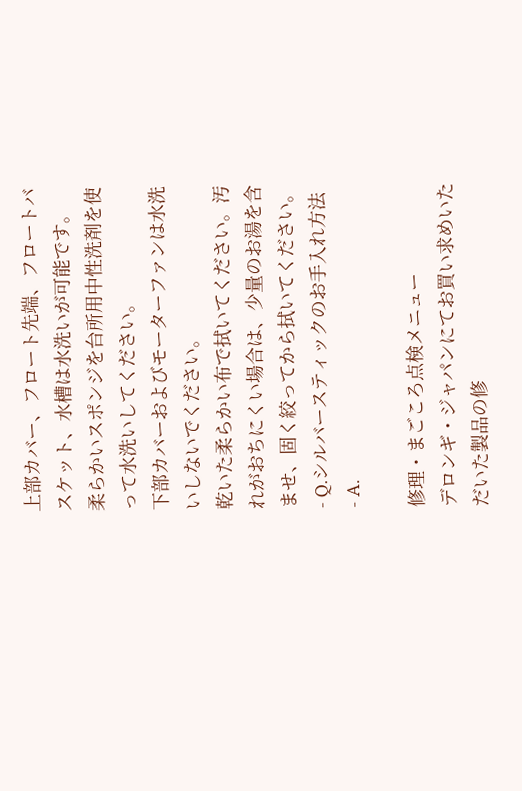上部カバー、フロート先端、フロートバスケット、水槽は水洗いが可能です。
柔らかいスポンジを台所用中性洗剤を使って水洗いしてください。
下部カバーおよびモーターファンは水洗いしないでください。
乾いた柔らかい布で拭いてください。汚れがおちにくい場合は、少量のお湯を含ませ、固く絞ってから拭いてください。 - Q.シルバースティックのお手入れ方法
- A.

修理・まごころ点検メニュー
デロンギ・ジャパンにてお買い求めいただいた製品の修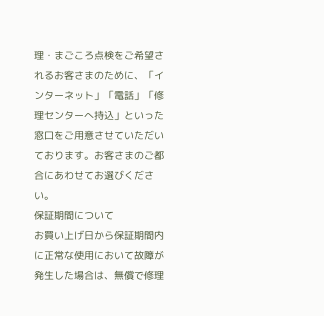理・まごころ点検をご希望されるお客さまのために、「インターネット」「電話」「修理センターへ持込」といった窓口をご用意させていただいております。お客さまのご都合にあわせてお選びください。
保証期間について
お買い上げ日から保証期間内に正常な使用において故障が発生した場合は、無償で修理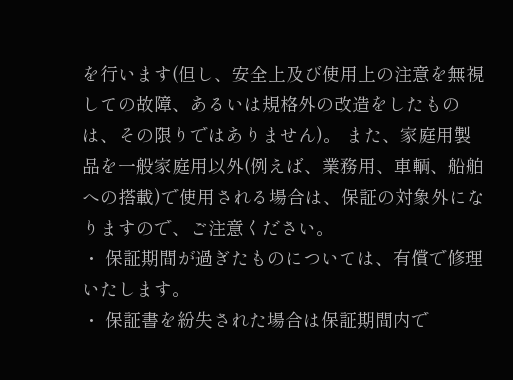を行います(但し、安全上及び使用上の注意を無視しての故障、あるいは規格外の改造をしたものは、その限りではありません)。 また、家庭用製品を一般家庭用以外(例えば、業務用、車輌、船舶への搭載)で使用される場合は、保証の対象外になりますので、ご注意ください。
・ 保証期間が過ぎたものについては、有償で修理いたします。
・ 保証書を紛失された場合は保証期間内で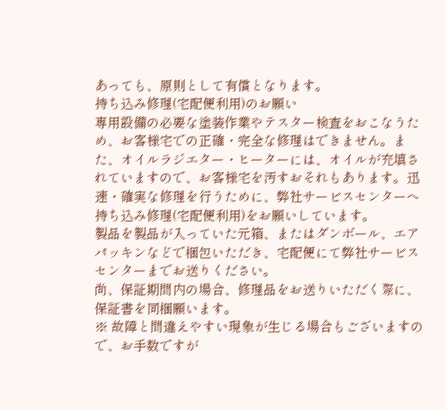あっても、原則として有償となります。
持ち込み修理(宅配便利用)のお願い
専用設備の必要な塗装作業やテスター検査をおこなうため、お客様宅での正確・完全な修理はできません。また、オイルラジエター・ヒーターには、オイルが充填されていますので、お客様宅を汚すおそれもあります。迅速・確実な修理を行うために、弊社サービスセンターへ持ち込み修理(宅配便利用)をお願いしています。
製品を製品が入っていた元箱、またはダンボール、エアパッキンなどで梱包いただき、宅配便にて弊社サービスセンターまでお送りください。
尚、保証期間内の場合、修理品をお送りいただく際に、保証書を同梱願います。
※ 故障と間違えやすい現象が生じる場合もございますので、お手数ですが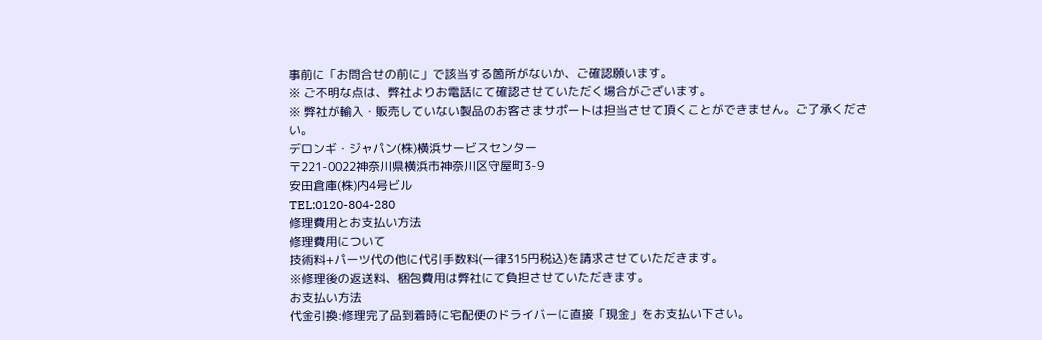事前に「お問合せの前に」で該当する箇所がないか、ご確認願います。
※ ご不明な点は、弊社よりお電話にて確認させていただく場合がございます。
※ 弊社が輸入・販売していない製品のお客さまサポートは担当させて頂くことができません。ご了承ください。
デロンギ・ジャパン(株)横浜サービスセンター
〒221-0022神奈川県横浜市神奈川区守屋町3-9
安田倉庫(株)内4号ビル
TEL:0120-804-280
修理費用とお支払い方法
修理費用について
技術料+パーツ代の他に代引手数料(一律315円税込)を請求させていただきます。
※修理後の返送料、梱包費用は弊社にて負担させていただきます。
お支払い方法
代金引換:修理完了品到着時に宅配便のドライバーに直接「現金」をお支払い下さい。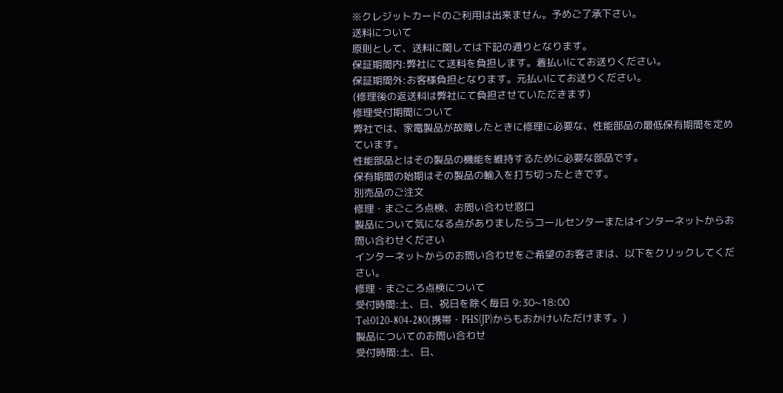※クレジットカードのご利用は出来ません。予めご了承下さい。
送料について
原則として、送料に関しては下記の通りとなります。
保証期間内:弊社にて送料を負担します。着払いにてお送りください。
保証期間外:お客様負担となります。元払いにてお送りください。
(修理後の返送料は弊社にて負担させていただきます)
修理受付期間について
弊社では、家電製品が故障したときに修理に必要な、性能部品の最低保有期間を定めています。
性能部品とはその製品の機能を維持するために必要な部品です。
保有期間の始期はその製品の輸入を打ち切ったときです。
別売品のご注文
修理・まごころ点検、お問い合わせ窓口
製品について気になる点がありましたらコールセンターまたはインターネットからお問い合わせください
インターネットからのお問い合わせをご希望のお客さまは、以下をクリックしてください。
修理・まごころ点検について
受付時間:土、日、祝日を除く毎日 9:30~18:00
Tel:0120-804-280(携帯・PHS(JP)からもおかけいただけます。)
製品についてのお問い合わせ
受付時間:土、日、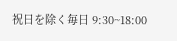祝日を除く毎日 9:30~18:00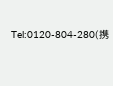Tel:0120-804-280(携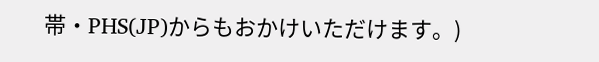帯・PHS(JP)からもおかけいただけます。)